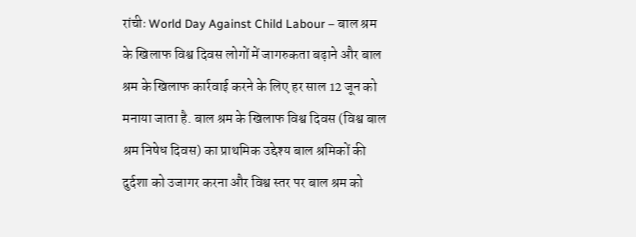रांचीः World Day Against Child Labour – बाल श्रम के खिलाफ विश्व दिवस लोगों में जागरुकता बढ़ाने और बाल श्रम के खिलाफ कार्रवाई करने के लिए हर साल 12 जून को मनाया जाता है. बाल श्रम के खिलाफ विश्व दिवस (विश्व बाल श्रम निषेध दिवस) का प्राथमिक उद्देश्य बाल श्रमिकों की दुर्दशा को उजागर करना और विश्व स्तर पर बाल श्रम को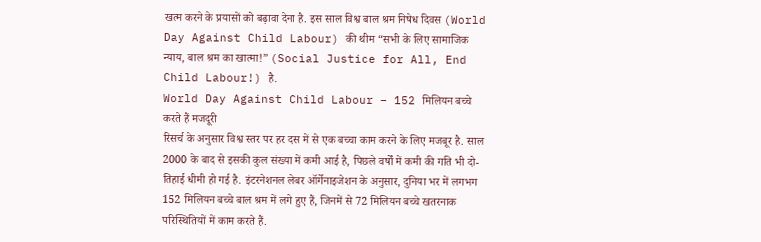खत्म करने के प्रयासों को बढ़ावा देना है. इस साल विश्व बाल श्रम निषेध दिवस (World Day Against Child Labour) की थीम “सभी के लिए सामाजिक न्याय, बाल श्रम का खात्मा!” (Social Justice for All, End Child Labour!) है.
World Day Against Child Labour – 152 मिलियन बच्चे करते हैं मजदूरी
रिसर्च के अनुसार विश्व स्तर पर हर दस में से एक बच्चा काम करने के लिए मजबूर है. साल 2000 के बाद से इसकी कुल संख्या में कमी आई है, पिछले वर्षों में कमी की गति भी दो-तिहाई धीमी हो गई है. इंटरनेशनल लेबर ऑर्गेनाइजेशन के अनुसार, दुनिया भर में लगभग 152 मिलियन बच्चे बाल श्रम में लगे हुए हैं, जिनमें से 72 मिलियन बच्चे खतरनाक परिस्थितियों में काम करते हैं.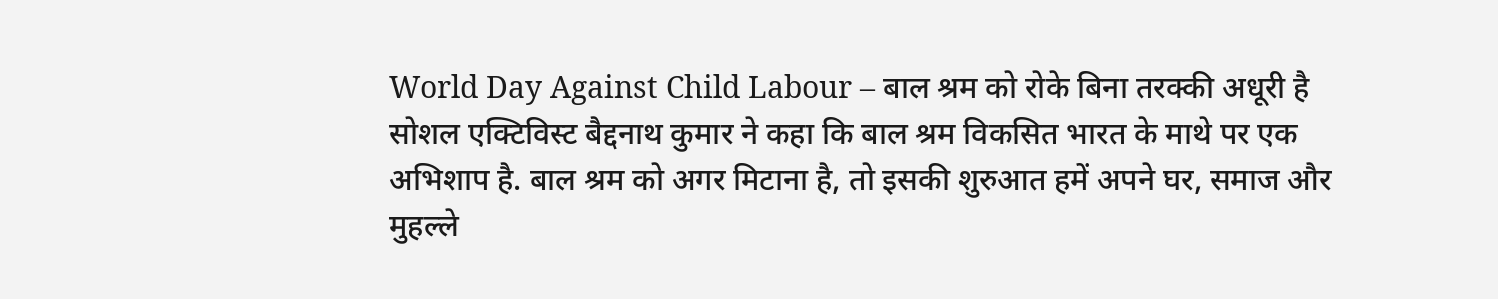World Day Against Child Labour – बाल श्रम को रोके बिना तरक्की अधूरी है
सोशल एक्टिविस्ट बैद्दनाथ कुमार ने कहा कि बाल श्रम विकसित भारत के माथे पर एक अभिशाप है. बाल श्रम को अगर मिटाना है, तो इसकी शुरुआत हमें अपने घर, समाज और मुहल्ले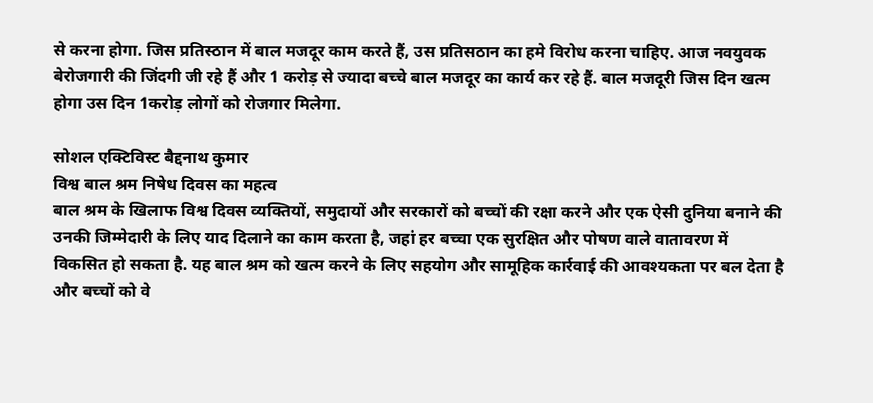से करना होगा. जिस प्रतिस्ठान में बाल मजदूर काम करते हैं, उस प्रतिसठान का हमे विरोध करना चाहिए. आज नवयुवक बेरोजगारी की जिंदगी जी रहे हैं और 1 करोड़ से ज्यादा बच्चे बाल मजदूर का कार्य कर रहे हैं. बाल मजदूरी जिस दिन खत्म होगा उस दिन 1करोड़ लोगों को रोजगार मिलेगा.

सोशल एक्टिविस्ट बैद्दनाथ कुमार
विश्व बाल श्रम निषेध दिवस का महत्व
बाल श्रम के खिलाफ विश्व दिवस व्यक्तियों, समुदायों और सरकारों को बच्चों की रक्षा करने और एक ऐसी दुनिया बनाने की उनकी जिम्मेदारी के लिए याद दिलाने का काम करता है, जहां हर बच्चा एक सुरक्षित और पोषण वाले वातावरण में विकसित हो सकता है. यह बाल श्रम को खत्म करने के लिए सहयोग और सामूहिक कार्रवाई की आवश्यकता पर बल देता है और बच्चों को वे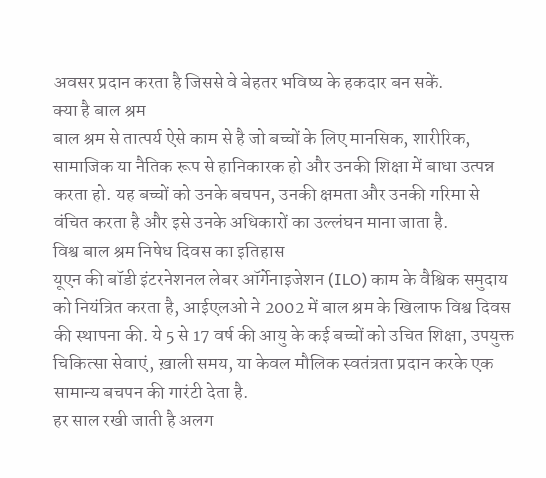अवसर प्रदान करता है जिससे वे बेहतर भविष्य के हकदार बन सकें.
क्या है बाल श्रम
बाल श्रम से तात्पर्य ऐसे काम से है जो बच्चों के लिए मानसिक, शारीरिक, सामाजिक या नैतिक रूप से हानिकारक हो और उनकी शिक्षा में बाधा उत्पन्न करता हो. यह बच्चों को उनके बचपन, उनकी क्षमता और उनकी गरिमा से वंचित करता है और इसे उनके अधिकारों का उल्लंघन माना जाता है.
विश्व बाल श्रम निषेध दिवस का इतिहास
यूएन की बॉडी इंटरनेशनल लेबर ऑर्गेनाइजेशन (ILO) काम के वैश्विक समुदाय को नियंत्रित करता है, आईएलओ ने 2002 में बाल श्रम के खिलाफ विश्व दिवस की स्थापना की. ये 5 से 17 वर्ष की आयु के कई बच्चों को उचित शिक्षा, उपयुक्त चिकित्सा सेवाएं, ख़ाली समय, या केवल मौलिक स्वतंत्रता प्रदान करके एक सामान्य बचपन की गारंटी देता है.
हर साल रखी जाती है अलग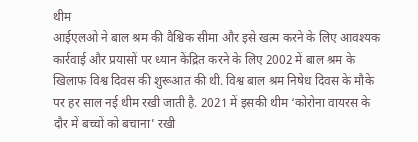थीम
आईएलओ ने बाल श्रम की वैश्विक सीमा और इसे खत्म करने के लिए आवश्यक कार्रवाई और प्रयासों पर ध्यान केंद्रित करने के लिए 2002 में बाल श्रम के खिलाफ विश्व दिवस की शुरूआत की थी. विश्व बाल श्रम निषेध दिवस के मौके पर हर साल नई थीम रखी जाती है. 2021 में इसकी थीम ‘कोरोना वायरस के दौर में बच्चों को बचाना’ रखी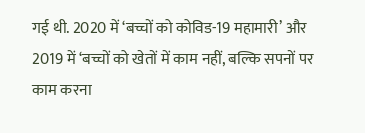गई थी. 2020 में ‘बच्चों को कोविड-19 महामारी’ और 2019 में ‘बच्चों को खेतों में काम नहीं, बल्कि सपनों पर काम करना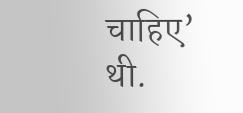चाहिए’ थी.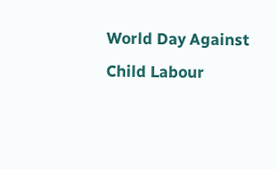World Day Against Child Labour